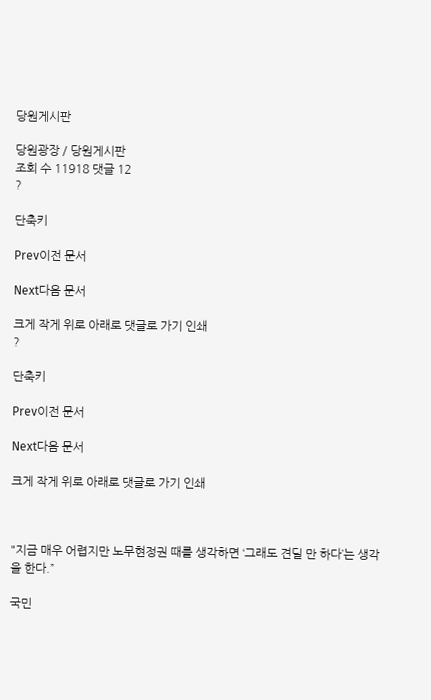당원게시판

당원광장 / 당원게시판
조회 수 11918 댓글 12
?

단축키

Prev이전 문서

Next다음 문서

크게 작게 위로 아래로 댓글로 가기 인쇄
?

단축키

Prev이전 문서

Next다음 문서

크게 작게 위로 아래로 댓글로 가기 인쇄



"지금 매우 어렵지만 노무현정권 때를 생각하면 ‘그래도 견딜 만 하다’는 생각을 한다.”

국민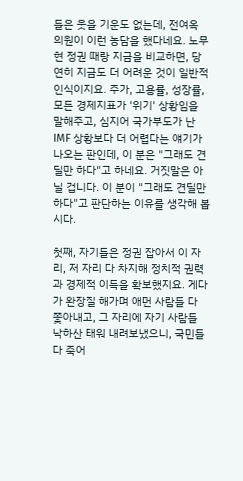들은 웃을 기운도 없는데, 전여옥 의원이 이런 농담을 했다네요. 노무현 정권 때랑 지금을 비교하면, 당연히 지금도 더 어려운 것이 일반적 인식이지요. 주가, 고용률, 성장률, 모든 경제지표가 '위기' 상황임을 말해주고, 심지어 국가부도가 난 IMF 상황보다 더 어렵다는 얘기가 나오는 판인데, 이 분은 "그래도 견딜만 하다"고 하네요. 거짓말은 아닐 겁니다. 이 분이 "그래도 견딜만 하다"고 판단하는 이유를 생각해 봅시다.

첫째, 자기들은 정권 잡아서 이 자리, 저 자리 다 차지해 정치적 권력과 경제적 이득을 확보했지요. 게다가 완장질 해가며 애먼 사람들 다 쫓아내고, 그 자리에 자기 사람들 낙하산 태워 내려보냈으니, 국민들 다 죽어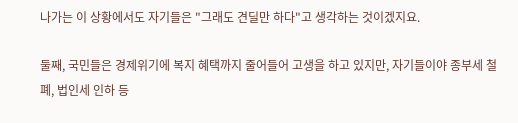나가는 이 상황에서도 자기들은 "그래도 견딜만 하다"고 생각하는 것이겠지요.

둘째, 국민들은 경제위기에 복지 혜택까지 줄어들어 고생을 하고 있지만, 자기들이야 종부세 철폐, 법인세 인하 등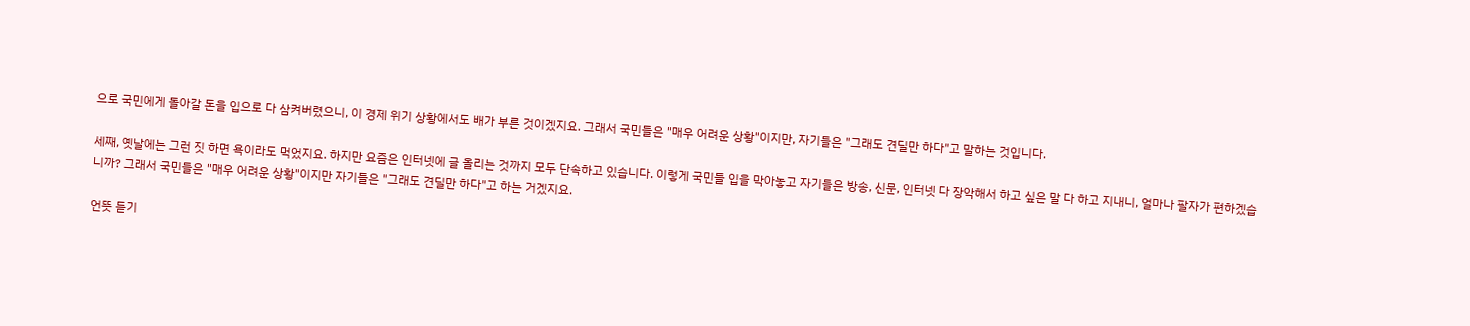으로 국민에게 돌아갈 돈을 입으로 다 삼켜버렸으니, 이 경제 위기 상황에서도 배가 부른 것이겠지요. 그래서 국민들은 "매우 어려운 상황"이지만, 자기들은 "그래도 견딜만 하다"고 말하는 것입니다.

세째, 옛날에는 그런 짓 하면 욕이라도 먹었지요. 하지만 요즘은 인터넷에 글 올리는 것까지 모두 단속하고 있습니다. 이렇게 국민들 입을 막아놓고 자기들은 방송, 신문, 인터넷 다 장악해서 하고 싶은 말 다 하고 지내니, 얼마나 팔자가 편하겠습니까? 그래서 국민들은 "매우 어려운 상황"이지만 자기들은 "그래도 견딜만 하다"고 하는 거겠지요.

언뜻 듣기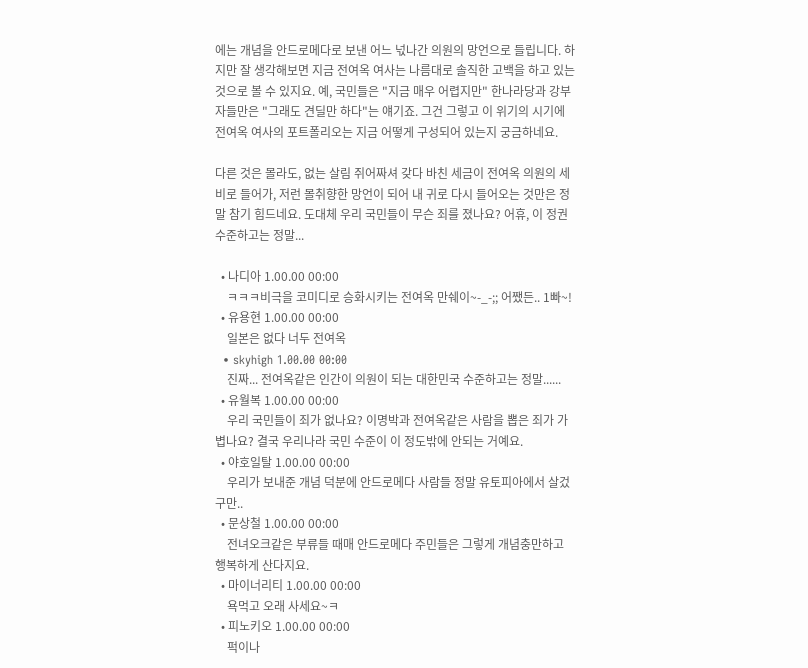에는 개념을 안드로메다로 보낸 어느 넋나간 의원의 망언으로 들립니다. 하지만 잘 생각해보면 지금 전여옥 여사는 나름대로 솔직한 고백을 하고 있는 것으로 볼 수 있지요. 예, 국민들은 "지금 매우 어렵지만" 한나라당과 강부자들만은 "그래도 견딜만 하다"는 얘기죠. 그건 그렇고 이 위기의 시기에 전여옥 여사의 포트폴리오는 지금 어떻게 구성되어 있는지 궁금하네요.

다른 것은 몰라도, 없는 살림 쥐어짜셔 갖다 바친 세금이 전여옥 의원의 세비로 들어가, 저런 몰취향한 망언이 되어 내 귀로 다시 들어오는 것만은 정말 참기 힘드네요. 도대체 우리 국민들이 무슨 죄를 졌나요? 어휴, 이 정권 수준하고는 정말...

  • 나디아 1.00.00 00:00
    ㅋㅋㅋ비극을 코미디로 승화시키는 전여옥 만쉐이~-_-;; 어쨌든.. 1빠~!
  • 유용현 1.00.00 00:00
    일본은 없다 너두 전여옥
  • skyhigh 1.00.00 00:00
    진짜... 전여옥같은 인간이 의원이 되는 대한민국 수준하고는 정말......
  • 유월복 1.00.00 00:00
    우리 국민들이 죄가 없나요? 이명박과 전여옥같은 사람을 뽑은 죄가 가볍나요? 결국 우리나라 국민 수준이 이 정도밖에 안되는 거예요.
  • 야호일탈 1.00.00 00:00
    우리가 보내준 개념 덕분에 안드로메다 사람들 정말 유토피아에서 살겄구만..
  • 문상철 1.00.00 00:00
    전녀오크같은 부류들 때매 안드로메다 주민들은 그렇게 개념충만하고 행복하게 산다지요.
  • 마이너리티 1.00.00 00:00
    욕먹고 오래 사세요~ㅋ
  • 피노키오 1.00.00 00:00
    퍽이나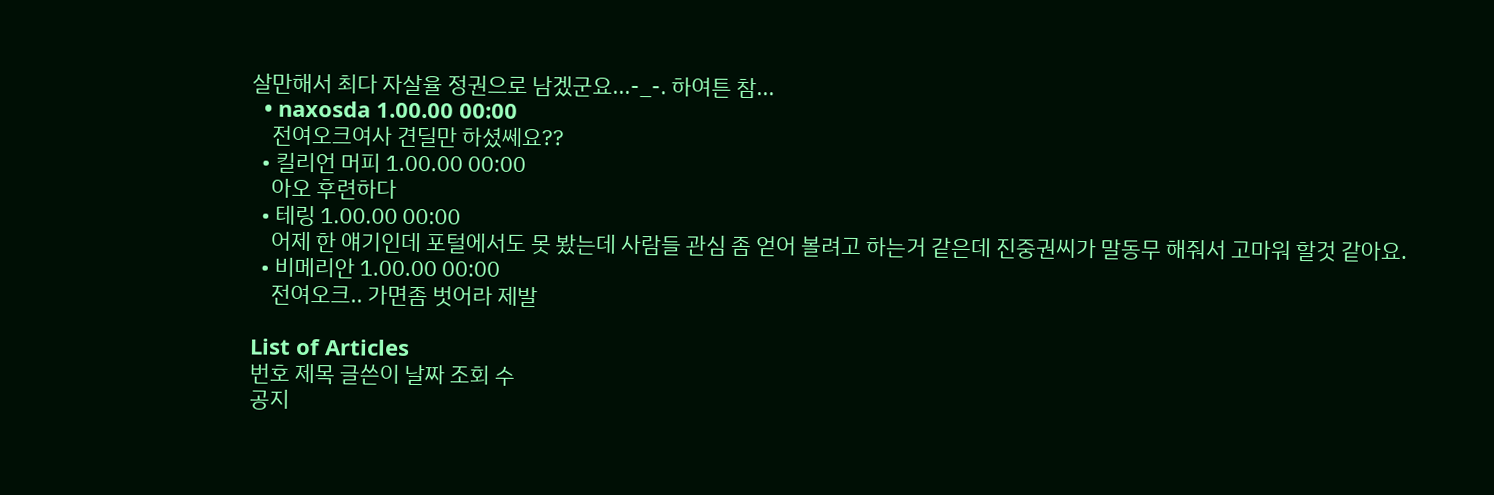살만해서 최다 자살율 정권으로 남겠군요...-_-. 하여튼 참...
  • naxosda 1.00.00 00:00
    전여오크여사 견딜만 하셨쎄요??
  • 킬리언 머피 1.00.00 00:00
    아오 후련하다
  • 테링 1.00.00 00:00
    어제 한 얘기인데 포털에서도 못 봤는데 사람들 관심 좀 얻어 볼려고 하는거 같은데 진중권씨가 말동무 해줘서 고마워 할것 같아요.
  • 비메리안 1.00.00 00:00
    전여오크.. 가면좀 벗어라 제발

List of Articles
번호 제목 글쓴이 날짜 조회 수
공지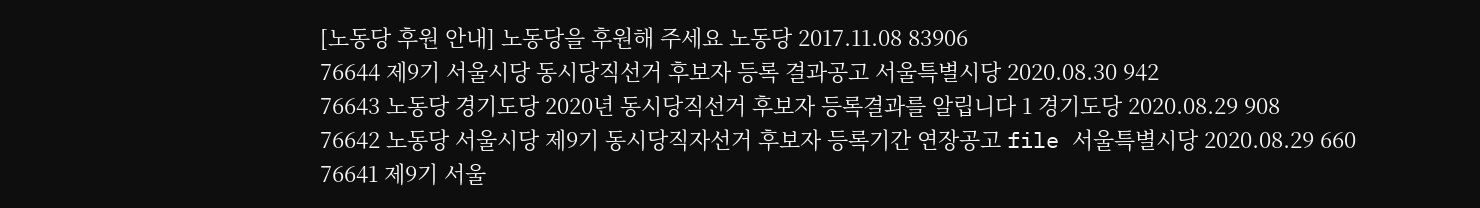[노동당 후원 안내] 노동당을 후원해 주세요 노동당 2017.11.08 83906
76644 제9기 서울시당 동시당직선거 후보자 등록 결과공고 서울특별시당 2020.08.30 942
76643 노동당 경기도당 2020년 동시당직선거 후보자 등록결과를 알립니다 1 경기도당 2020.08.29 908
76642 노동당 서울시당 제9기 동시당직자선거 후보자 등록기간 연장공고 file 서울특별시당 2020.08.29 660
76641 제9기 서울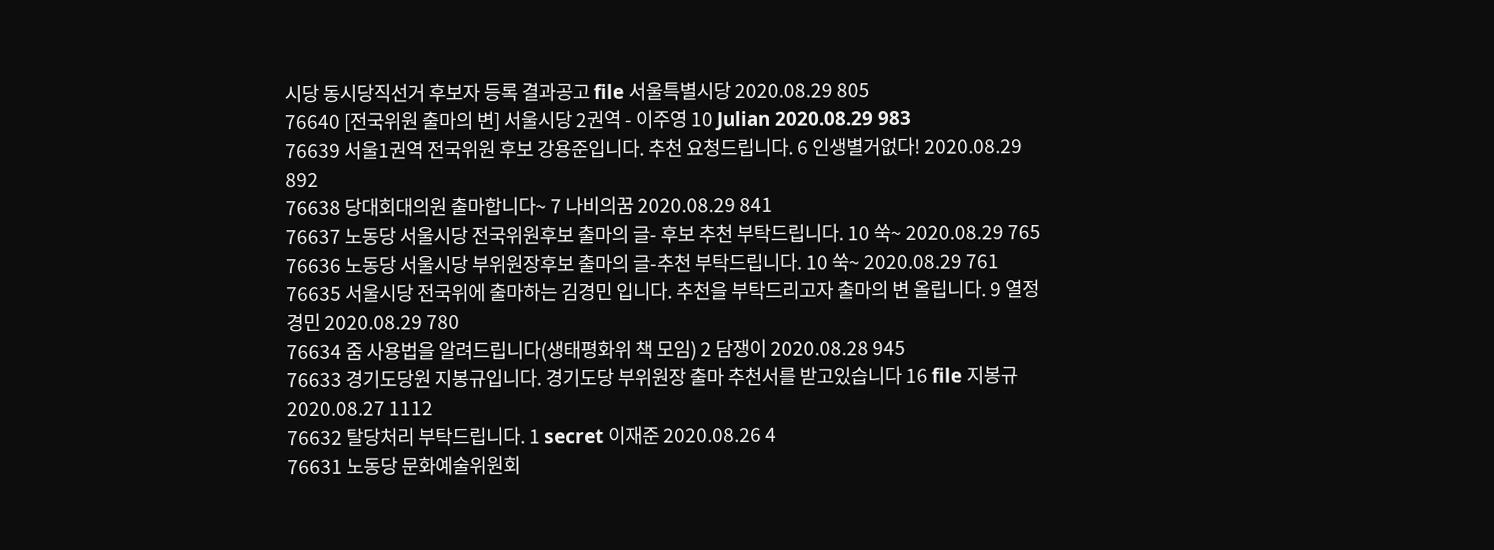시당 동시당직선거 후보자 등록 결과공고 file 서울특별시당 2020.08.29 805
76640 [전국위원 출마의 변] 서울시당 2권역 - 이주영 10 Julian 2020.08.29 983
76639 서울1권역 전국위원 후보 강용준입니다. 추천 요청드립니다. 6 인생별거없다! 2020.08.29 892
76638 당대회대의원 출마합니다~ 7 나비의꿈 2020.08.29 841
76637 노동당 서울시당 전국위원후보 출마의 글- 후보 추천 부탁드립니다. 10 쑥~ 2020.08.29 765
76636 노동당 서울시당 부위원장후보 출마의 글-추천 부탁드립니다. 10 쑥~ 2020.08.29 761
76635 서울시당 전국위에 출마하는 김경민 입니다. 추천을 부탁드리고자 출마의 변 올립니다. 9 열정경민 2020.08.29 780
76634 줌 사용법을 알려드립니다(생태평화위 책 모임) 2 담쟁이 2020.08.28 945
76633 경기도당원 지봉규입니다. 경기도당 부위원장 출마 추천서를 받고있습니다 16 file 지봉규 2020.08.27 1112
76632 탈당처리 부탁드립니다. 1 secret 이재준 2020.08.26 4
76631 노동당 문화예술위원회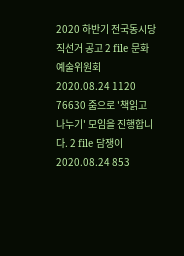2020 하반기 전국동시당직선거 공고 2 file 문화예술위원회 2020.08.24 1120
76630 줌으로 '책읽고 나누기' 모임을 진행합니다. 2 file 담쟁이 2020.08.24 853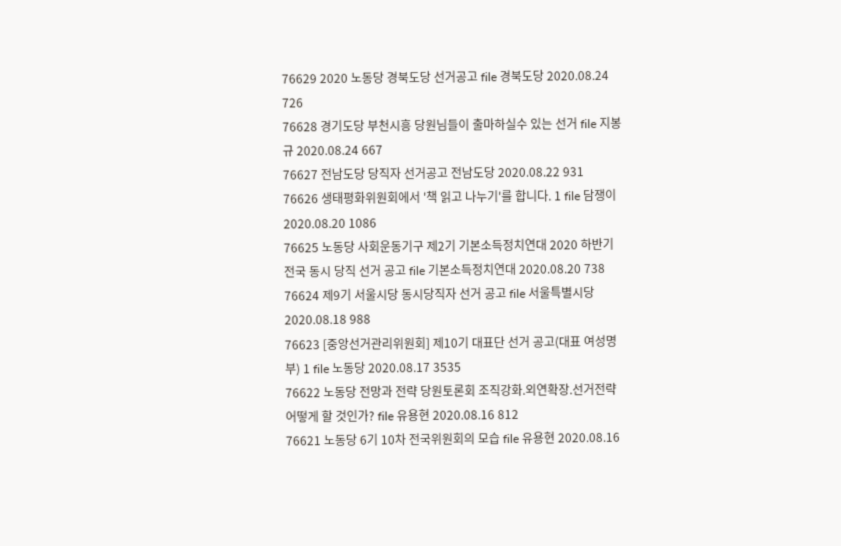76629 2020 노동당 경북도당 선거공고 file 경북도당 2020.08.24 726
76628 경기도당 부천시흥 당원님들이 출마하실수 있는 선거 file 지봉규 2020.08.24 667
76627 전남도당 당직자 선거공고 전남도당 2020.08.22 931
76626 생태평화위원회에서 '책 읽고 나누기'를 합니다. 1 file 담쟁이 2020.08.20 1086
76625 노동당 사회운동기구 제2기 기본소득정치연대 2020 하반기 전국 동시 당직 선거 공고 file 기본소득정치연대 2020.08.20 738
76624 제9기 서울시당 동시당직자 선거 공고 file 서울특별시당 2020.08.18 988
76623 [중앙선거관리위원회] 제10기 대표단 선거 공고(대표 여성명부) 1 file 노동당 2020.08.17 3535
76622 노동당 전망과 전략 당원토론회 조직강화.외연확장.선거전략 어떻게 할 것인가? file 유용현 2020.08.16 812
76621 노동당 6기 10차 전국위원회의 모습 file 유용현 2020.08.16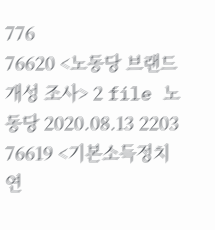776
76620 <노동당 브랜드 개성 조사> 2 file 노동당 2020.08.13 2203
76619 <기본소득정치연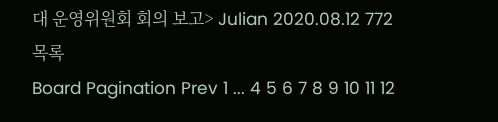대 운영위원회 회의 보고> Julian 2020.08.12 772
목록
Board Pagination Prev 1 ... 4 5 6 7 8 9 10 11 12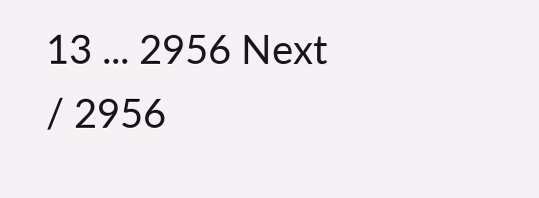13 ... 2956 Next
/ 2956